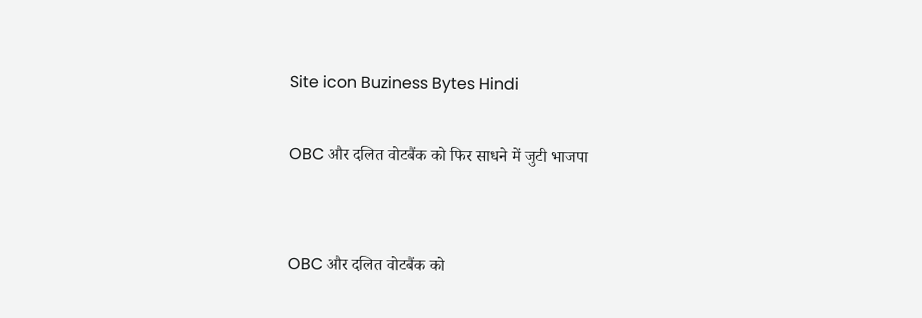Site icon Buziness Bytes Hindi

OBC और दलित वोटबैंक को फिर साधने में जुटी भाजपा


OBC और दलित वोटबैंक को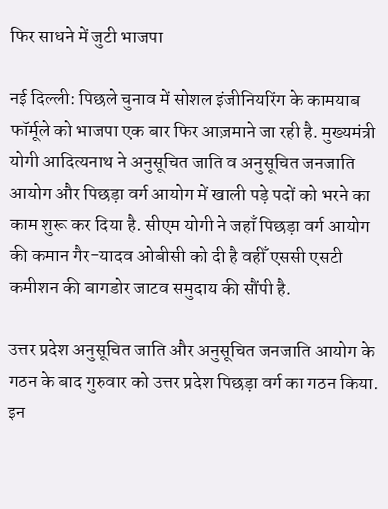फिर साधने में जुटी भाजपा

नई दिल्ली: पिछले चुनाव में सोशल इंजीनियरिंग के कामयाब फॉर्मूले को भाजपा एक बार फिर आज़माने जा रही है. मुख्यमंत्री योगी आदित्यनाथ ने अनुसूचित जाति व अनुसूचित जनजाति आयोग और पिछड़ा वर्ग आयोग में खाली पड़े पदों को भरने का काम शुरू कर दिया है. सीएम योगी ने जहाँ पिछड़ा वर्ग आयोग की कमान गैर-यादव ओबीसी को दी है वहीँ एससी एसटी कमीशन की बागडोर जाटव समुदाय की सौंपी है.

उत्तर प्रदेश अनुसूचित जाति और अनुसूचित जनजाति आयोग के गठन के बाद गुरुवार को उत्तर प्रदेश पिछड़ा वर्ग का गठन किया. इन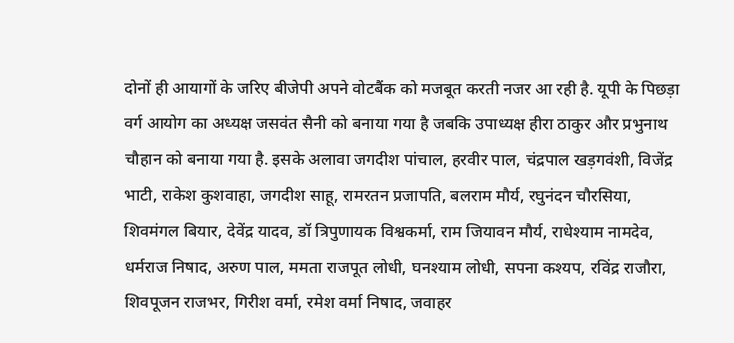दोनों ही आयागों के जरिए बीजेपी अपने वोटबैंक को मजबूत करती नजर आ रही है. यूपी के पिछड़ा वर्ग आयोग का अध्यक्ष जसवंत सैनी को बनाया गया है जबकि उपाध्यक्ष हीरा ठाकुर और प्रभुनाथ चौहान को बनाया गया है. इसके अलावा जगदीश पांचाल, हरवीर पाल, चंद्रपाल खड़गवंशी, विजेंद्र भाटी, राकेश कुशवाहा, जगदीश साहू, रामरतन प्रजापति, बलराम मौर्य, रघुनंदन चौरसिया, शिवमंगल बियार, देवेंद्र यादव, डॉ त्रिपुणायक विश्वकर्मा, राम जियावन मौर्य, राधेश्याम नामदेव, धर्मराज निषाद, अरुण पाल, ममता राजपूत लोधी, घनश्याम लोधी, सपना कश्यप, रविंद्र राजौरा, शिवपूजन राजभर, गिरीश वर्मा, रमेश वर्मा निषाद, जवाहर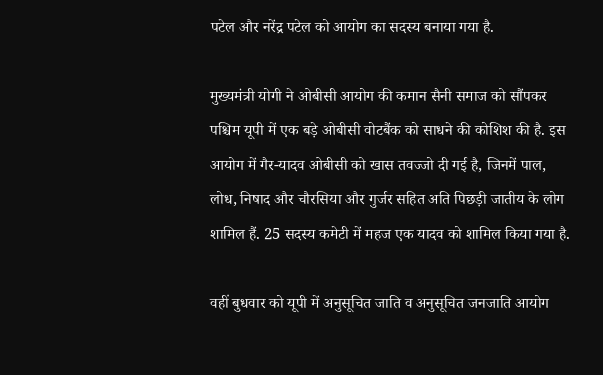पटेल और नरेंद्र पटेल को आयोग का सदस्य बनाया गया है.

मुख्यमंत्री योगी ने ओबीसी आयोग की कमान सैनी समाज को सौंपकर पश्चिम यूपी में एक बड़े ओबीसी वोटबैंक को साधने की कोशिश की है. इस आयोग में गैर-यादव ओबीसी को खास तवज्जो दी गई है, जिनमें पाल, लोध, निषाद और चौरसिया और गुर्जर सहित अति पिछड़ी जातीय के लोग शामिल हैं. 25 सदस्य कमेटी में महज एक यादव को शामिल किया गया है.

वहीं बुधवार को यूपी में अनुसूचित जाति व अनुसूचित जनजाति आयोग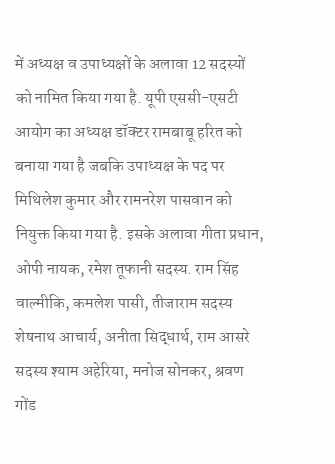में अध्यक्ष व उपाध्यक्षों के अलावा 12 सदस्यों को नामित किया गया है. यूपी एससी-एसटी आयोग का अध्यक्ष डॉक्टर रामबाबू हरित को बनाया गया है जबकि उपाध्यक्ष के पद पर मिथिलेश कुमार और रामनरेश पासवान को नियुक्त किया गया है. इसके अलावा गीता प्रधान, ओपी नायक, रमेश तूफानी सदस्य. राम सिंह वाल्मीकि, कमलेश पासी, तीजाराम सदस्य शेषनाथ आचार्य, अनीता सिद्धार्थ, राम आसरे सदस्य श्याम अहेरिया, मनोज सोनकर, श्रवण गोंड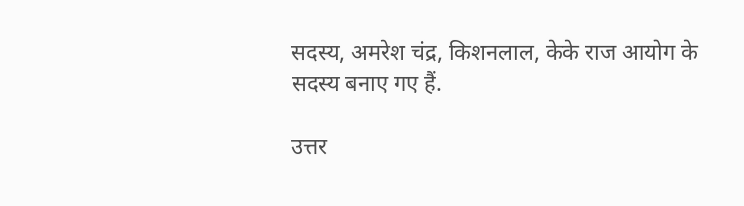सदस्य, अमरेश चंद्र, किशनलाल, केके राज आयोग के सदस्य बनाए गए हैं.

उत्तर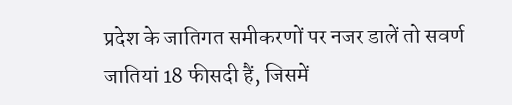प्रदेश के जातिगत समीकरणों पर नजर डालें तो सवर्ण जातियां 18 फीसदी हैं, जिसमें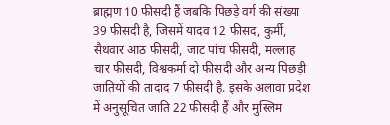ब्राह्मण 10 फीसदी हैं जबकि पिछड़े वर्ग की संख्या 39 फीसदी है, जिसमें यादव 12 फीसद, कुर्मी, सैथवार आठ फीसदी, जाट पांच फीसदी, मल्लाह चार फीसदी, विश्वकर्मा दो फीसदी और अन्य पिछड़ी जातियों की तादाद 7 फीसदी है. इसके अलावा प्रदेश में अनुसूचित जाति 22 फीसदी हैं और मुस्लिम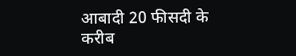आबादी 20 फीसदी के करीब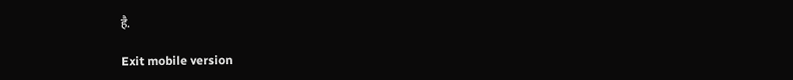है.

Exit mobile version